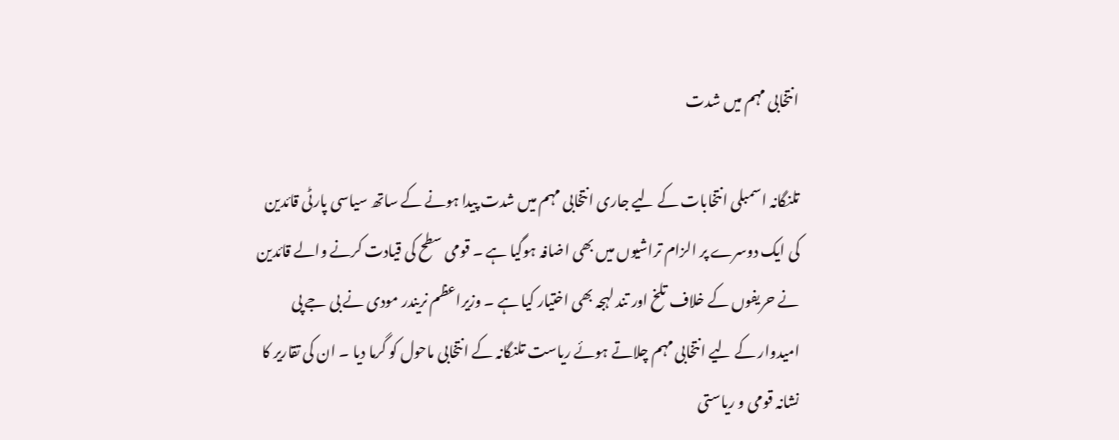انتخابی مہم میں شدت

تلنگانہ اسمبلی انتخابات کے لیے جاری انتخابی مہم میں شدت پیدا ہونے کے ساتھ سیاسی پارٹی قائدین کی ایک دوسرے پر الزام تراشیوں میں بھی اضافہ ہوگیا ہے ۔ قومی سطح کی قیادت کرنے والے قائدین نے حریفوں کے خلاف تلخ اور تند لہجہ بھی اختیار کیا ہے ۔ وزیراعظم نریندر مودی نے بی جے پی امیدوار کے لیے انتخابی مہم چلاتے ہوئے ریاست تلنگانہ کے انتخابی ماحول کو گرما دیا ۔ ان کی تقاریر کا نشانہ قومی و ریاستی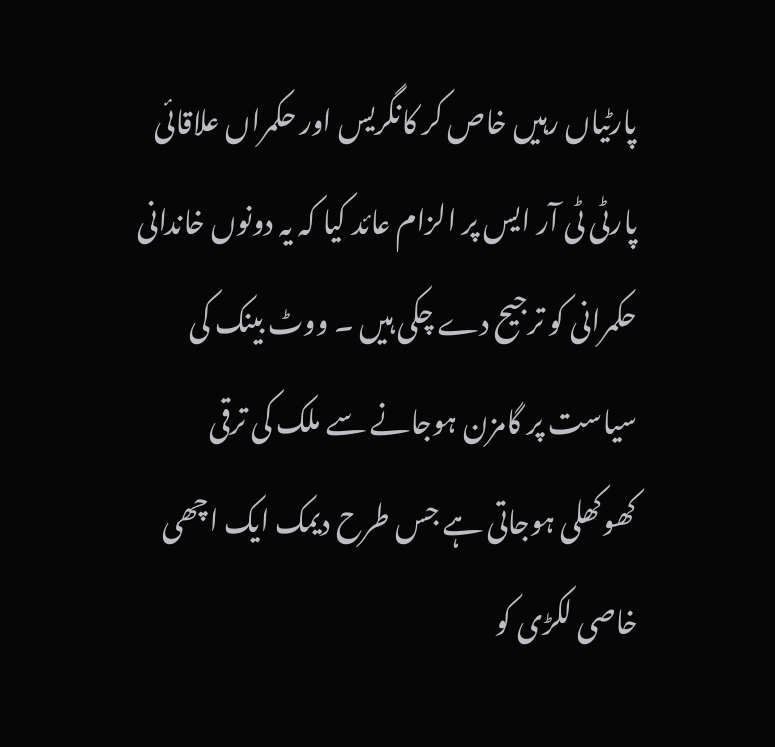پارٹیاں رہیں خاص کر کانگریس اور حکمراں علاقائی پارٹی ٹی آر ایس پر الزام عائد کیا کہ یہ دونوں خاندانی حکمرانی کو ترجیح دے چکی ہیں ۔ ووٹ بینک کی سیاست پر گامزن ہوجانے سے ملک کی ترقی کھوکھلی ہوجاتی ہے جس طرح دیمک ایک اچھی خاصی لکڑی کو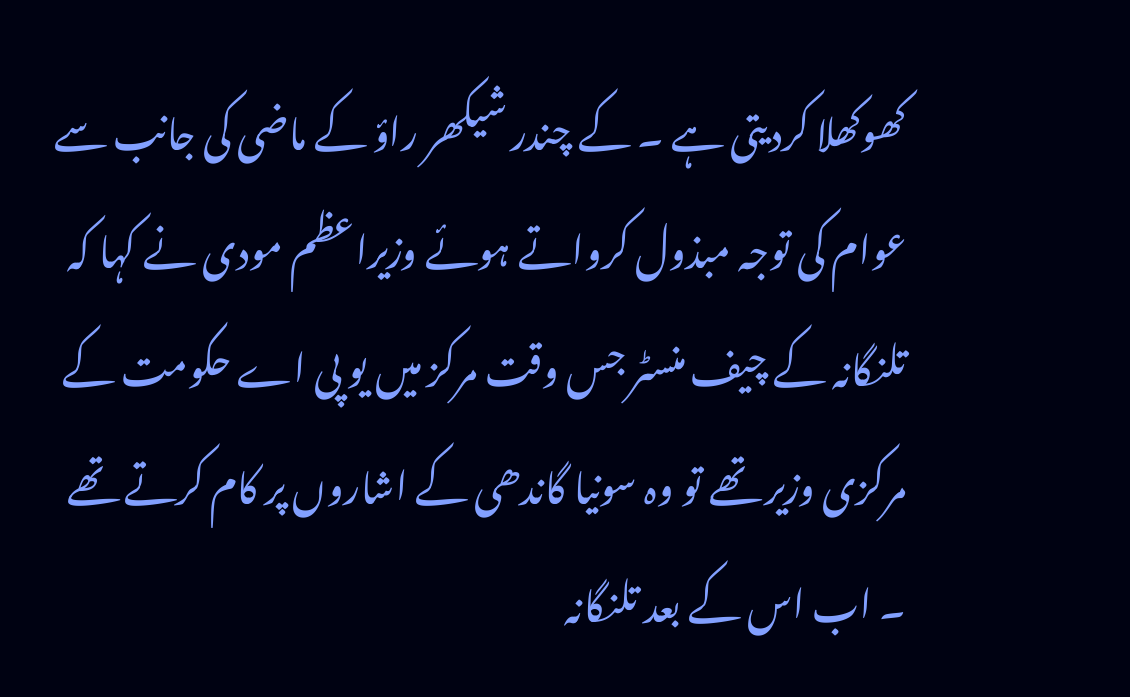کھوکھلا کردیتی ہے ۔ کے چندر شیکھر راؤ کے ماضی کی جانب سے عوام کی توجہ مبذول کرواتے ہوئے وزیراعظم مودی نے کہا کہ تلنگانہ کے چیف منسٹر جس وقت مرکز میں یو پی اے حکومت کے مرکزی وزیر تھے تو وہ سونیا گاندھی کے اشاروں پر کام کرتے تھے ۔ اب اس کے بعد تلنگانہ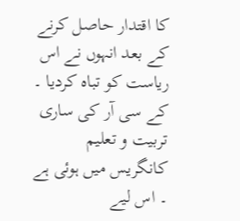کا اقتدار حاصل کرنے کے بعد انہوں نے اس ریاست کو تباہ کردیا ۔ کے سی آر کی ساری تربیت و تعلیم کانگریس میں ہوئی ہے ۔ اس لیے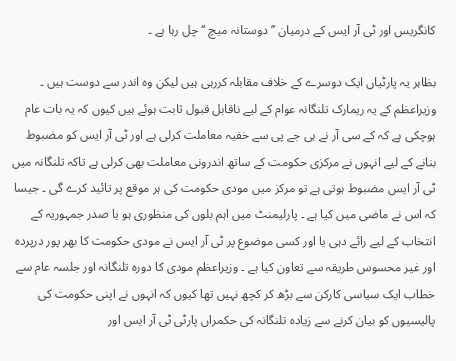کانگریس اور ٹی آر ایس کے درمیان ’’دوستانہ میچ ‘‘ چل رہا ہے ۔

بظاہر یہ پارٹیاں ایک دوسرے کے خلاف مقابلہ کررہی ہیں لیکن وہ اندر سے دوست ہیں ۔ وزیراعظم کے یہ ریمارک تلنگانہ عوام کے لیے ناقابل قبول ثابت ہوئے ہیں کیوں کہ یہ بات عام ہوچکی ہے کہ کے سی آر نے بی جے پی سے خفیہ معاملت کرلی ہے اور ٹی آر ایس کو مضبوط بنانے کے لیے انہوں نے مرکزی حکومت کے ساتھ اندرونی معاملت بھی کرلی ہے تاکہ تلنگانہ میں ٹی آر ایس مضبوط ہوتی ہے تو مرکز میں مودی حکومت کی ہر موقع پر تائید کرے گی ۔ جیسا کہ اس نے ماضی میں کیا ہے ۔ پارلیمنٹ میں اہم بلوں کی منظوری ہو یا صدر جمہوریہ کے انتخاب کے لیے رائے دہی یا اور کسی موضوع پر ٹی آر ایس نے مودی حکومت کا بھر پور درپردہ اور غیر محسوس طریقہ سے تعاون کیا ہے ۔ وزیراعظم مودی کا دورہ تلنگانہ اور جلسہ عام سے خطاب ایک سیاسی کارکن سے بڑھ کر کچھ نہیں تھا کیوں کہ انہوں نے اپنی حکومت کی پالیسیوں کو بیان کرنے سے زیادہ تلنگانہ کی حکمراں پارٹی ٹی آر ایس اور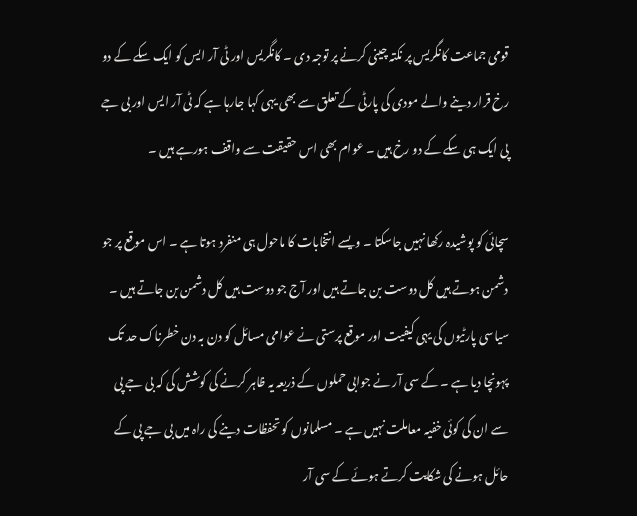قومی جماعت کانگریس پر نکتہ چینی کرنے پر توجہ دی ۔ کانگریس اور ٹی آر ایس کو ایک سکے کے دو رخ قرار دینے والے مودی کی پارٹی کے تعلق سے بھی یہی کہا جارہا ہے کہ ٹی آر ایس اور بی جے پی ایک ہی سکے کے دو رخ ہیں ۔ عوام بھی اس حقیقت سے واقف ہورہے ہیں ۔

سچائی کو پوشیدہ رکھا نہیں جاسکتا ۔ ویسے انتخابات کا ماحول ہی منفرد ہوتا ہے ۔ اس موقع پر جو دشمن ہوتے ہیں کل دوست بن جاتے ہیں اور آج جو دوست ہیں کل دشمن بن جاتے ہیں ۔ سیاسی پارٹیوں کی یہی کیفیت اور موقع پرستی نے عوامی مسائل کو دن بہ دن خطرناک حد تک پہونچا دیا ہے ۔ کے سی آر نے جوابی حملوں کے ذریعہ یہ ظاہر کرنے کی کوشش کی کہ بی جے پی سے ان کی کوئی خفیہ معاملت نہیں ہے ۔ مسلمانوں کو تحفظات دینے کی راہ میں بی جے پی کے حائل ہونے کی شکایت کرتے ہوئے کے سی آر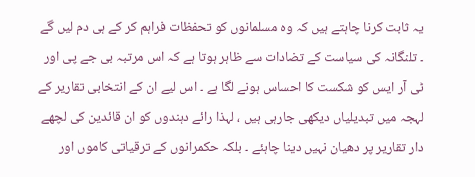یہ ثابت کرنا چاہتے ہیں کہ وہ مسلمانوں کو تحفظات فراہم کر کے ہی دم لیں گے ۔ تلنگانہ کی سیاست کے تضادات سے ظاہر ہوتا ہے کہ اس مرتبہ بی جے پی اور ٹی آر ایس کو شکست کا احساس ہونے لگا ہے ۔ اس لیے ان کے انتخابی تقاریر کے لہجہ میں تبدیلیاں دیکھی جارہی ہیں ، لہذا رائے دہندوں کو ان قائدین کی لچھے دار تقاریر پر دھیان نہیں دینا چاہئے ۔ بلکہ حکمرانوں کے ترقیاتی کاموں اور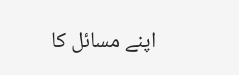اپنے مسائل کا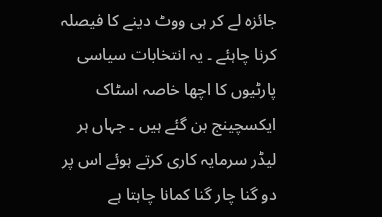جائزہ لے کر ہی ووٹ دینے کا فیصلہ کرنا چاہئے ۔ یہ انتخابات سیاسی پارٹیوں کا اچھا خاصہ اسٹاک ایکسچینج بن گئے ہیں ۔ جہاں ہر لیڈر سرمایہ کاری کرتے ہوئے اس پر دو گنا چار گنا کمانا چاہتا ہے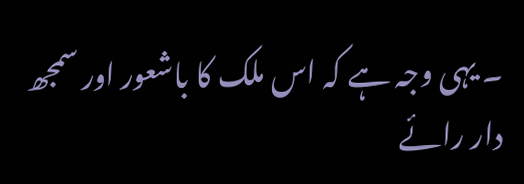۔ یہی وجہ ہے کہ اس ملک کا باشعور اور سمجھ دار رائے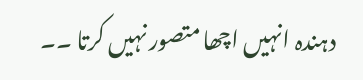دہندہ انہیں اچھا متصور نہیں کرتا ۔۔